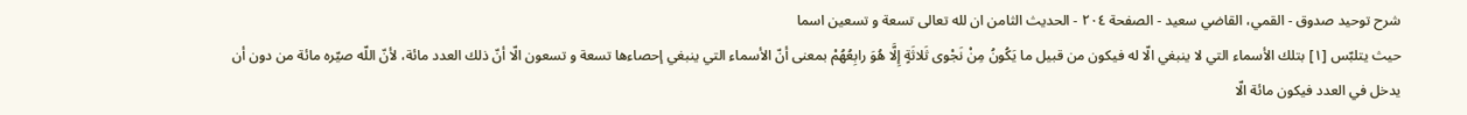شرح توحید صدوق - القمي، القاضي سعيد - الصفحة ٢٠٤ - الحديث الثامن ان لله تعالى تسعة و تسعين اسما
حيث يتلبّس [١] بتلك الأسماء التي لا ينبغي الّا له فيكون من قبيل ما يَكُونُ مِنْ نَجْوى ثَلاثَةٍ إِلَّا هُوَ رابِعُهُمْ بمعنى أنّ الأسماء التي ينبغي إحصاءها تسعة و تسعون الّا أنّ ذلك العدد مائة، لأنّ اللّه صيّره مائة من دون أن يدخل في العدد فيكون مائة الّا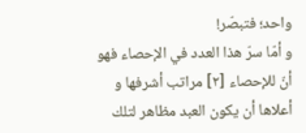واحد؛ فتبصّر!
و أمّا سرّ هذا العدد في الإحصاء فهو أنّ للإحصاء [٢] مراتب أشرفها و أعلاها أن يكون العبد مظاهر لتلك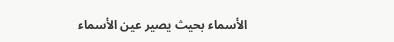الأسماء بحيث يصير عين الأسماء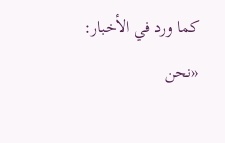كما ورد في الأخبار:
«نحن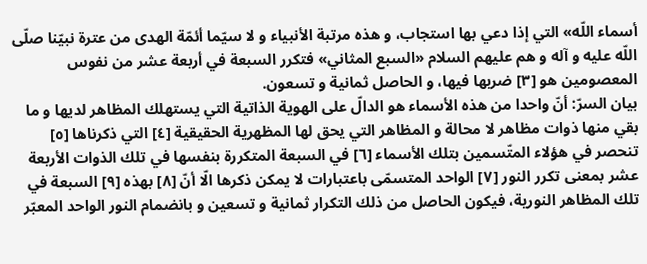أسماء اللّه» التي إذا دعي بها استجاب، و هذه مرتبة الأنبياء و لا سيّما أئمّة الهدى من عترة نبيّنا صلّى اللّه عليه و آله و هم عليهم السلام «السبع المثاني» فتكرر السبعة في أربعة عشر من نفوس المعصومين هو [٣] ضربها فيها، و الحاصل ثمانية و تسعون.
بيان السرّ: أنّ واحدا من هذه الأسماء هو الدالّ على الهوية الذاتية التي يستهلك المظاهر لديها و ما بقي منها ذوات مظاهر لا محالة و المظاهر التي يحق لها المظهرية الحقيقية [٤] التي ذكرناها [٥] تنحصر في هؤلاء المتّسمين بتلك الأسماء [٦] في السبعة المتكررة بنفسها في تلك الذوات الأربعة عشر بمعنى تكرر النور [٧] الواحد المتسمّى باعتبارات لا يمكن ذكرها الّا أنّ [٨] بهذه [٩] السبعة في تلك المظاهر النورية، فيكون الحاصل من ذلك التكرار ثمانية و تسعين و بانضمام النور الواحد المعبّر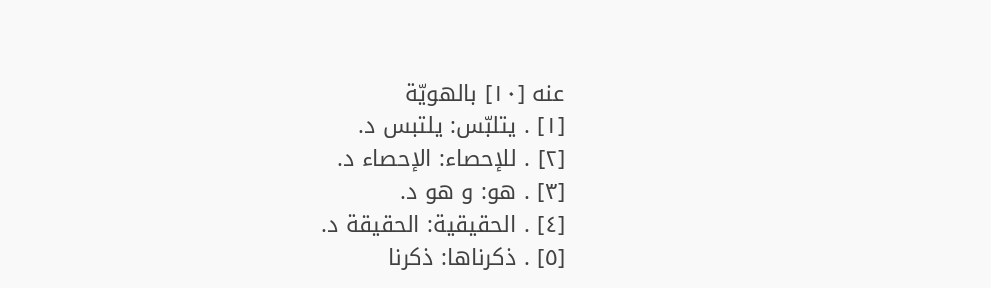عنه [١٠] بالهويّة
[١] . يتلبّس: يلتبس د.
[٢] . للإحصاء: الإحصاء د.
[٣] . هو: و هو د.
[٤] . الحقيقية: الحقيقة د.
[٥] . ذكرناها: ذكرنا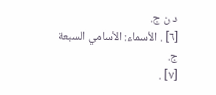د ن ج.
[٦] . الأسماء: الأسامي السبعة ج.
[٧] .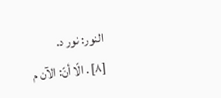النور: نور د.
[٨] . الّا أنّ: الآن م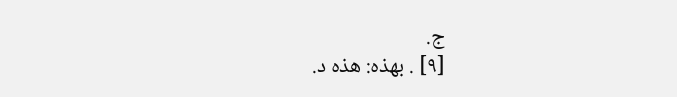ج.
[٩] . بهذه: هذه د.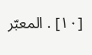[١٠] . المعبّر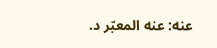عنه: عنه المعبّر د.